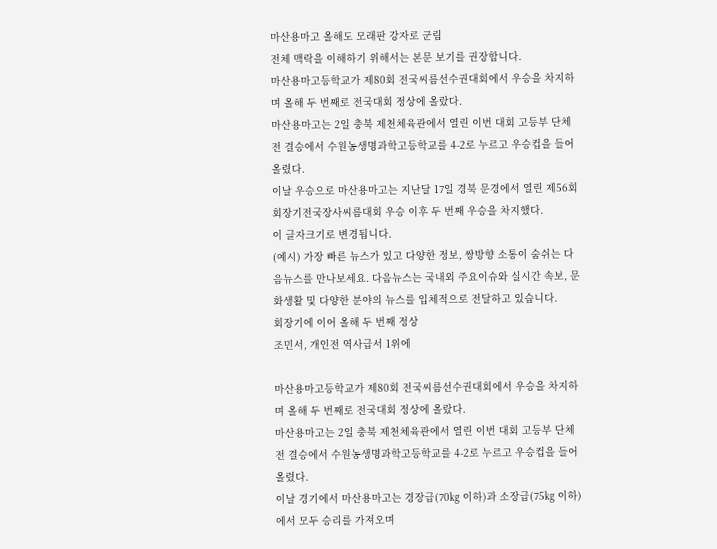마산용마고 올해도 모래판 강자로 군림
전체 맥락을 이해하기 위해서는 본문 보기를 권장합니다.
마산용마고등학교가 제80회 전국씨름선수권대회에서 우승을 차지하며 올해 두 번째로 전국대회 정상에 올랐다.
마산용마고는 2일 충북 제천체육관에서 열린 이번 대회 고등부 단체전 결승에서 수원농생명과학고등학교를 4-2로 누르고 우승컵을 들어 올렸다.
이날 우승으로 마산용마고는 지난달 17일 경북 문경에서 열린 제56회 회장기전국장사씨름대회 우승 이후 두 번째 우승을 차지했다.
이 글자크기로 변경됩니다.
(예시) 가장 빠른 뉴스가 있고 다양한 정보, 쌍방향 소통이 숨쉬는 다음뉴스를 만나보세요. 다음뉴스는 국내외 주요이슈와 실시간 속보, 문화생활 및 다양한 분야의 뉴스를 입체적으로 전달하고 있습니다.
회장기에 이어 올해 두 번째 정상
조민서, 개인전 역사급서 1위에

마산용마고등학교가 제80회 전국씨름선수권대회에서 우승을 차지하며 올해 두 번째로 전국대회 정상에 올랐다.
마산용마고는 2일 충북 제천체육관에서 열린 이번 대회 고등부 단체전 결승에서 수원농생명과학고등학교를 4-2로 누르고 우승컵을 들어 올렸다.
이날 경기에서 마산용마고는 경장급(70㎏ 이하)과 소장급(75㎏ 이하)에서 모두 승리를 가져오며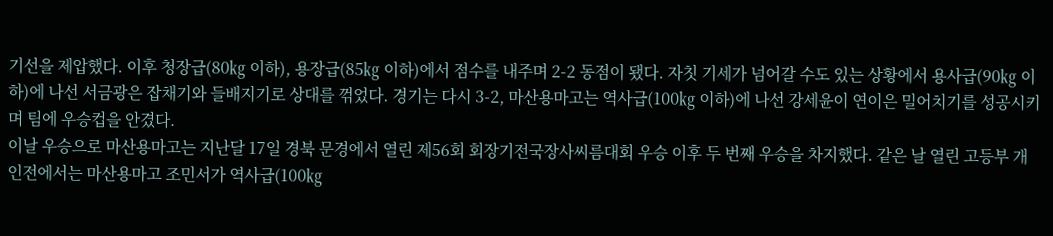기선을 제압했다. 이후 청장급(80㎏ 이하), 용장급(85㎏ 이하)에서 점수를 내주며 2-2 동점이 됐다. 자칫 기세가 넘어갈 수도 있는 상황에서 용사급(90㎏ 이하)에 나선 서금광은 잡채기와 들배지기로 상대를 꺾었다. 경기는 다시 3-2, 마산용마고는 역사급(100㎏ 이하)에 나선 강세윤이 연이은 밀어치기를 성공시키며 팀에 우승컵을 안겼다.
이날 우승으로 마산용마고는 지난달 17일 경북 문경에서 열린 제56회 회장기전국장사씨름대회 우승 이후 두 번째 우승을 차지했다. 같은 날 열린 고등부 개인전에서는 마산용마고 조민서가 역사급(100㎏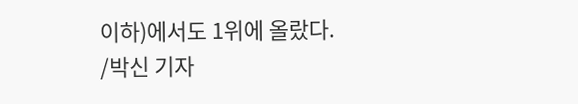이하)에서도 1위에 올랐다.
/박신 기자